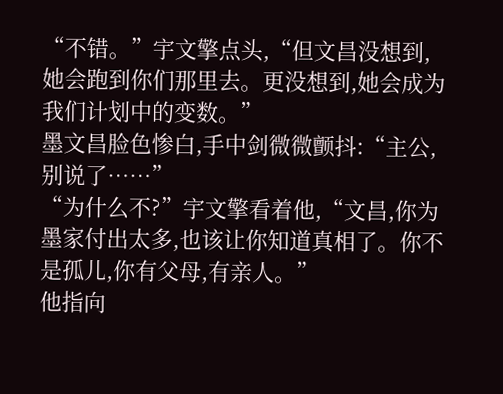“不错。”宇文擎点头,“但文昌没想到,她会跑到你们那里去。更没想到,她会成为我们计划中的变数。”
墨文昌脸色惨白,手中剑微微颤抖:“主公,别说了……”
“为什么不?”宇文擎看着他,“文昌,你为墨家付出太多,也该让你知道真相了。你不是孤儿,你有父母,有亲人。”
他指向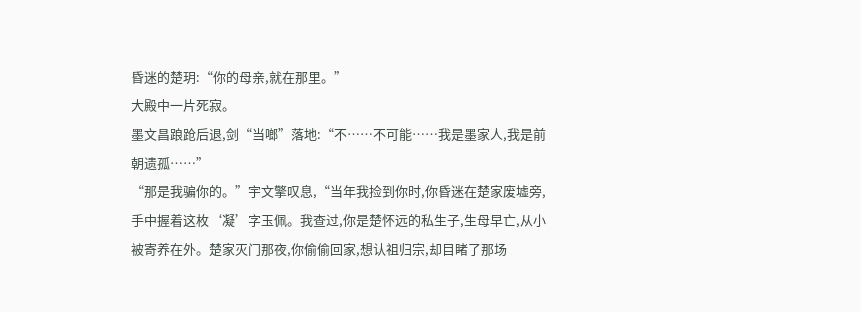昏迷的楚玥:“你的母亲,就在那里。”
大殿中一片死寂。
墨文昌踉跄后退,剑“当啷”落地:“不……不可能……我是墨家人,我是前朝遗孤……”
“那是我骗你的。”宇文擎叹息,“当年我捡到你时,你昏迷在楚家废墟旁,手中握着这枚‘凝’字玉佩。我查过,你是楚怀远的私生子,生母早亡,从小被寄养在外。楚家灭门那夜,你偷偷回家,想认祖归宗,却目睹了那场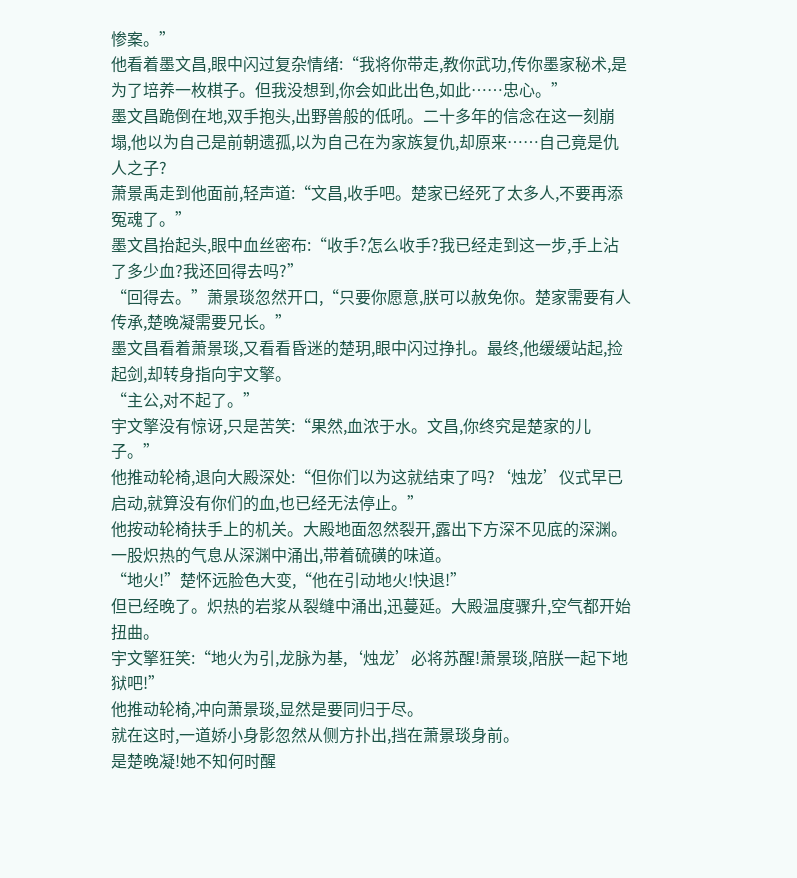惨案。”
他看着墨文昌,眼中闪过复杂情绪:“我将你带走,教你武功,传你墨家秘术,是为了培养一枚棋子。但我没想到,你会如此出色,如此……忠心。”
墨文昌跪倒在地,双手抱头,出野兽般的低吼。二十多年的信念在这一刻崩塌,他以为自己是前朝遗孤,以为自己在为家族复仇,却原来……自己竟是仇人之子?
萧景禹走到他面前,轻声道:“文昌,收手吧。楚家已经死了太多人,不要再添冤魂了。”
墨文昌抬起头,眼中血丝密布:“收手?怎么收手?我已经走到这一步,手上沾了多少血?我还回得去吗?”
“回得去。”萧景琰忽然开口,“只要你愿意,朕可以赦免你。楚家需要有人传承,楚晚凝需要兄长。”
墨文昌看着萧景琰,又看看昏迷的楚玥,眼中闪过挣扎。最终,他缓缓站起,捡起剑,却转身指向宇文擎。
“主公,对不起了。”
宇文擎没有惊讶,只是苦笑:“果然,血浓于水。文昌,你终究是楚家的儿子。”
他推动轮椅,退向大殿深处:“但你们以为这就结束了吗?‘烛龙’仪式早已启动,就算没有你们的血,也已经无法停止。”
他按动轮椅扶手上的机关。大殿地面忽然裂开,露出下方深不见底的深渊。一股炽热的气息从深渊中涌出,带着硫磺的味道。
“地火!”楚怀远脸色大变,“他在引动地火!快退!”
但已经晚了。炽热的岩浆从裂缝中涌出,迅蔓延。大殿温度骤升,空气都开始扭曲。
宇文擎狂笑:“地火为引,龙脉为基,‘烛龙’必将苏醒!萧景琰,陪朕一起下地狱吧!”
他推动轮椅,冲向萧景琰,显然是要同归于尽。
就在这时,一道娇小身影忽然从侧方扑出,挡在萧景琰身前。
是楚晚凝!她不知何时醒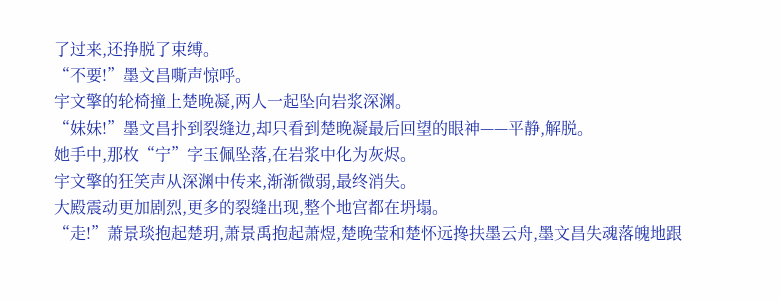了过来,还挣脱了束缚。
“不要!”墨文昌嘶声惊呼。
宇文擎的轮椅撞上楚晚凝,两人一起坠向岩浆深渊。
“妹妹!”墨文昌扑到裂缝边,却只看到楚晚凝最后回望的眼神——平静,解脱。
她手中,那枚“宁”字玉佩坠落,在岩浆中化为灰烬。
宇文擎的狂笑声从深渊中传来,渐渐微弱,最终消失。
大殿震动更加剧烈,更多的裂缝出现,整个地宫都在坍塌。
“走!”萧景琰抱起楚玥,萧景禹抱起萧煜,楚晚莹和楚怀远搀扶墨云舟,墨文昌失魂落魄地跟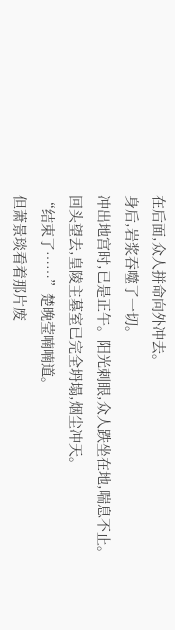在后面,众人拼命向外冲去。
身后,岩浆吞噬了一切。
冲出地宫时,已是正午。阳光刺眼,众人跌坐在地,喘息不止。
回头望去,皇陵主墓室已完全坍塌,烟尘冲天。
“结束了……”楚晚莹喃喃道。
但萧景琰看着那片废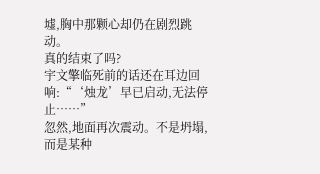墟,胸中那颗心却仍在剧烈跳动。
真的结束了吗?
宇文擎临死前的话还在耳边回响:“‘烛龙’早已启动,无法停止……”
忽然,地面再次震动。不是坍塌,而是某种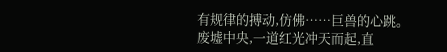有规律的搏动,仿佛……巨兽的心跳。
废墟中央,一道红光冲天而起,直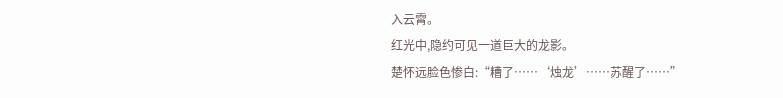入云霄。
红光中,隐约可见一道巨大的龙影。
楚怀远脸色惨白:“糟了……‘烛龙’……苏醒了……”